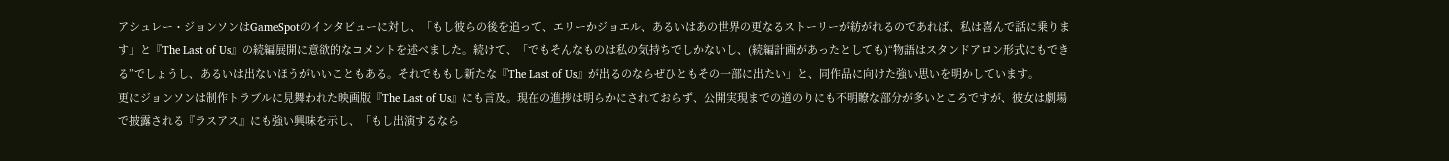アシュレー・ジョンソンはGameSpotのインタビューに対し、「もし彼らの後を追って、エリーかジョエル、あるいはあの世界の更なるストーリーが紡がれるのであれば、私は喜んで話に乗ります」と『The Last of Us』の続編展開に意欲的なコメントを述べました。続けて、「でもそんなものは私の気持ちでしかないし、(続編計画があったとしても)“物語はスタンドアロン形式にもできる”でしょうし、あるいは出ないほうがいいこともある。それでももし新たな『The Last of Us』が出るのならぜひともその一部に出たい」と、同作品に向けた強い思いを明かしています。
更にジョンソンは制作トラブルに見舞われた映画版『The Last of Us』にも言及。現在の進捗は明らかにされておらず、公開実現までの道のりにも不明瞭な部分が多いところですが、彼女は劇場で披露される『ラスアス』にも強い興味を示し、「もし出演するなら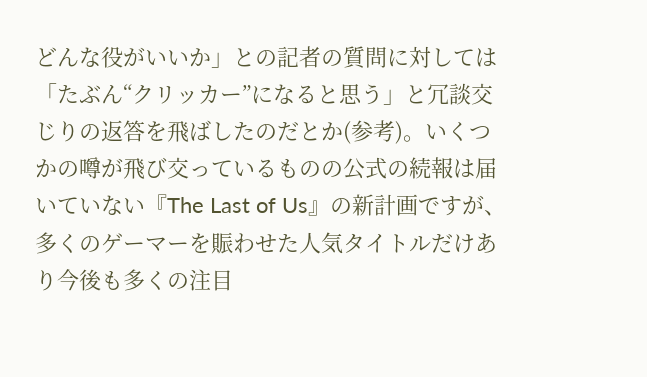どんな役がいいか」との記者の質問に対しては「たぶん“クリッカー”になると思う」と冗談交じりの返答を飛ばしたのだとか(参考)。いくつかの噂が飛び交っているものの公式の続報は届いていない『The Last of Us』の新計画ですが、多くのゲーマーを賑わせた人気タイトルだけあり今後も多くの注目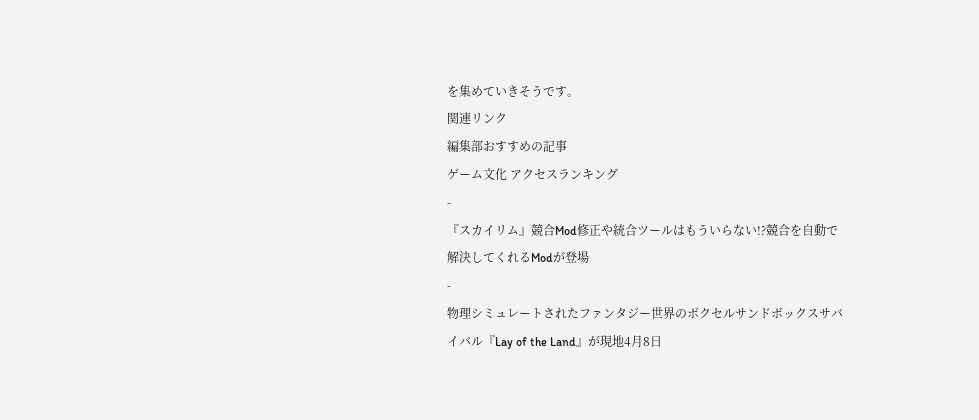を集めていきそうです。
関連リンク
編集部おすすめの記事
ゲーム文化 アクセスランキング
-
『スカイリム』競合Mod修正や統合ツールはもういらない!?競合を自動で解決してくれるModが登場
-
物理シミュレートされたファンタジー世界のボクセルサンドボックスサバイバル『Lay of the Land』が現地4月8日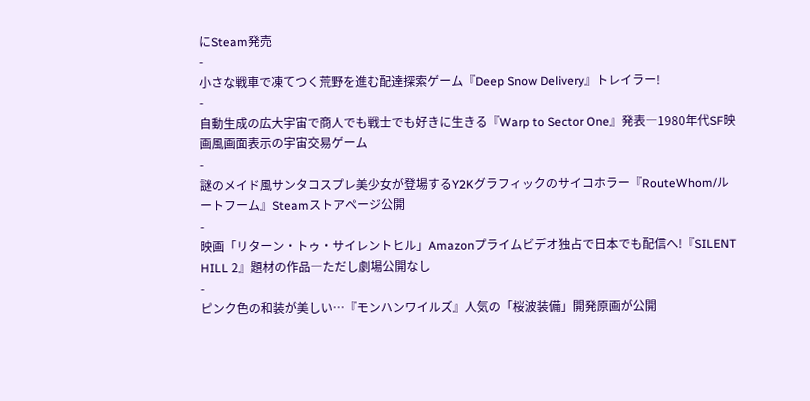にSteam発売
-
小さな戦車で凍てつく荒野を進む配達探索ゲーム『Deep Snow Delivery』トレイラー!
-
自動生成の広大宇宙で商人でも戦士でも好きに生きる『Warp to Sector One』発表―1980年代SF映画風画面表示の宇宙交易ゲーム
-
謎のメイド風サンタコスプレ美少女が登場するY2Kグラフィックのサイコホラー『RouteWhom/ルートフーム』Steamストアページ公開
-
映画「リターン・トゥ・サイレントヒル」Amazonプライムビデオ独占で日本でも配信へ!『SILENT HILL 2』題材の作品―ただし劇場公開なし
-
ピンク色の和装が美しい…『モンハンワイルズ』人気の「桜波装備」開発原画が公開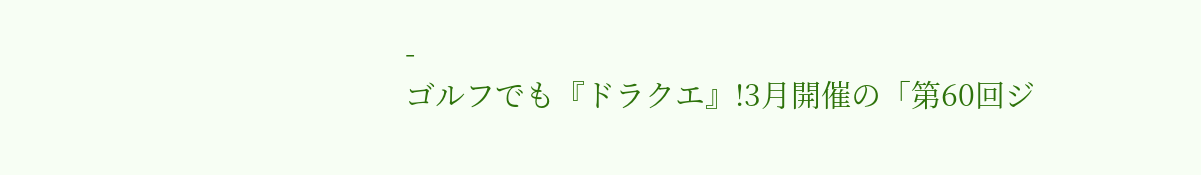-
ゴルフでも『ドラクエ』!3月開催の「第60回ジ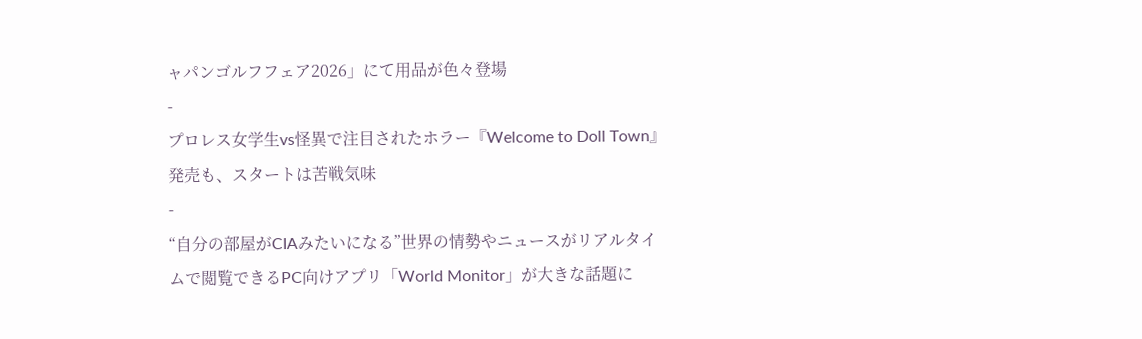ャパンゴルフフェア2026」にて用品が色々登場
-
プロレス女学生vs怪異で注目されたホラー『Welcome to Doll Town』発売も、スタートは苦戦気味
-
“自分の部屋がCIAみたいになる”世界の情勢やニュースがリアルタイムで閲覧できるPC向けアプリ「World Monitor」が大きな話題に